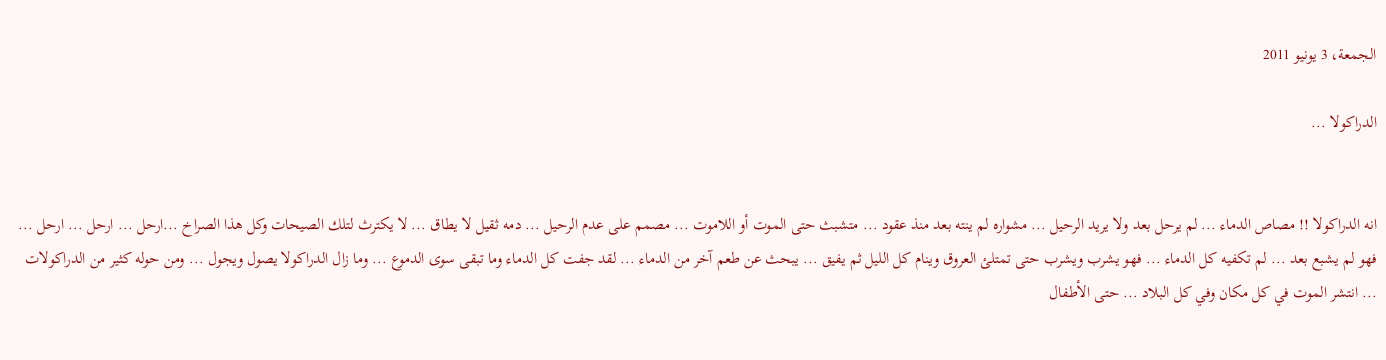الجمعة، 3 يونيو 2011

الدراكولا ...


انه الدراكولا !! مصاص الدماء ... لم يرحل بعد ولا يريد الرحيل ... مشواره لم ينته بعد منذ عقود ... متشبث حتى الموت أو اللاموت ... مصمم على عدم الرحيل ... دمه ثقيل لا يطاق ... لا يكترث لتلك الصيحات وكل هذا الصراخ ...ارحل ... ارحل ... ارحل ... فهو لم يشبع بعد ... لم تكفيه كل الدماء ... فهو يشرب ويشرب حتى تمتلئ العروق وينام كل الليل ثم يفيق ... يبحث عن طعم آخر من الدماء ... لقد جفت كل الدماء وما تبقى سوى الدموع ... وما زال الدراكولا يصول ويجول ... ومن حوله كثير من الدراكولات ... انتشر الموت في كل مكان وفي كل البلاد ... حتى الأطفال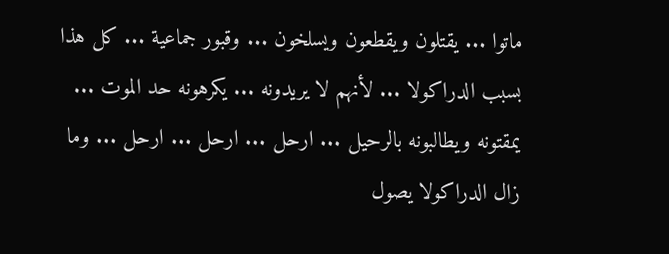ماتوا ... يقتلون ويقطعون ويسلخون ... وقبور جماعية ... كل هذا بسبب الدراكولا ... لأنهم لا يريدونه ... يكرهونه حد الموت ... يمقتونه ويطالبونه بالرحيل ... ارحل ... ارحل ... ارحل ... وما زال الدراكولا يصول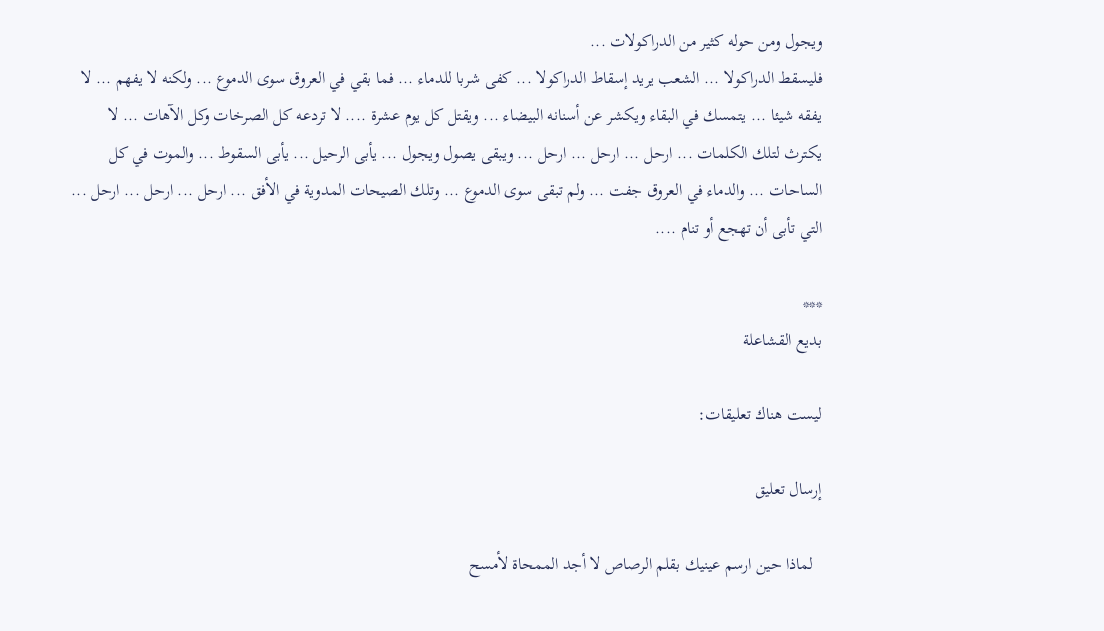ويجول ومن حوله كثير من الدراكولات ...
فليسقط الدراكولا ... الشعب يريد إسقاط الدراكولا ... كفى شربا للدماء ... فما بقي في العروق سوى الدموع ... ولكنه لا يفهم ... لا يفقه شيئا ... يتمسك في البقاء ويكشر عن أسنانه البيضاء ... ويقتل كل يوم عشرة .... لا تردعه كل الصرخات وكل الآهات ... لا يكترث لتلك الكلمات ... ارحل ... ارحل ... ارحل ... ويبقى يصول ويجول ... يأبى الرحيل ... يأبى السقوط ... والموت في كل الساحات ... والدماء في العروق جفت ... ولم تبقى سوى الدموع ... وتلك الصيحات المدوية في الأفق ... ارحل ... ارحل ... ارحل ... التي تأبى أن تهجع أو تنام ....

***
بديع القشاعلة

ليست هناك تعليقات:

إرسال تعليق

  لماذا حين ارسم عينيك بقلم الرصاص لا أجد الممحاة لأمسح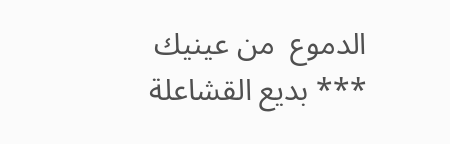الدموع  من عينيك *** بديع القشاعلة